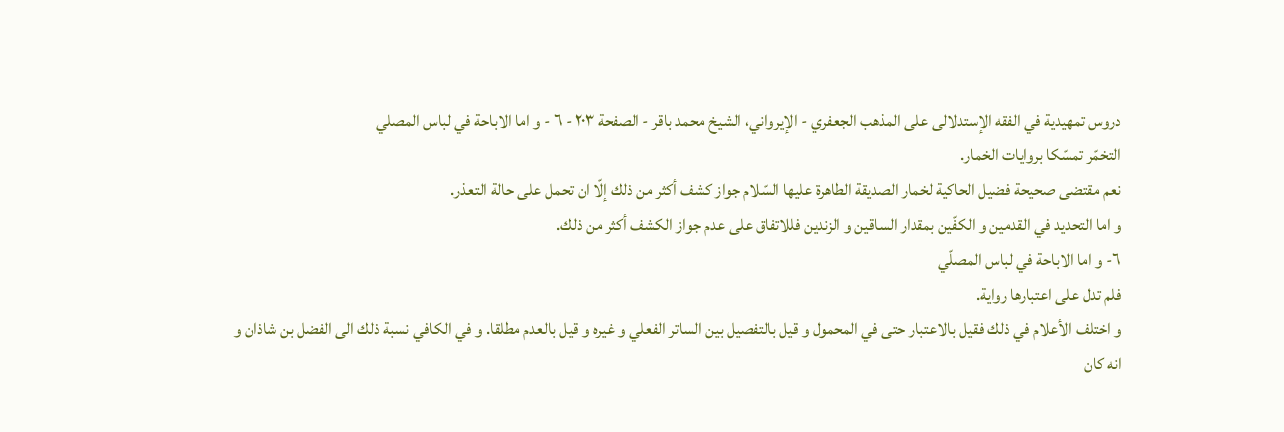دروس تمهيدية في الفقه الإستدلالى على المذهب الجعفري - الإيرواني، الشيخ محمد باقر - الصفحة ٢٠٣ - ٦ - و اما الاباحة في لباس المصلي
التخمّر تمسّكا بروايات الخمار.
نعم مقتضى صحيحة فضيل الحاكية لخمار الصديقة الطاهرة عليها السّلام جواز كشف أكثر من ذلك إلّا ان تحمل على حالة التعذر.
و اما التحديد في القدمين و الكفّين بمقدار الساقين و الزندين فللاتفاق على عدم جواز الكشف أكثر من ذلك.
٦- و اما الاباحة في لباس المصلّي
فلم تدل على اعتبارها رواية.
و اختلف الأعلام في ذلك فقيل بالاعتبار حتى في المحمول و قيل بالتفصيل بين الساتر الفعلي و غيره و قيل بالعدم مطلقا. و في الكافي نسبة ذلك الى الفضل بن شاذان و انه كان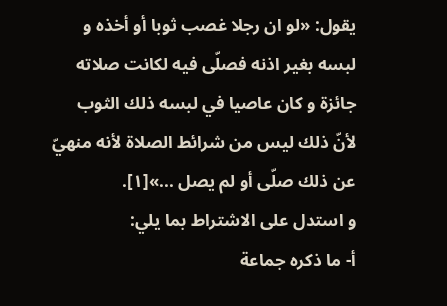يقول: «لو ان رجلا غصب ثوبا أو أخذه و لبسه بغير اذنه فصلّى فيه لكانت صلاته جائزة و كان عاصيا في لبسه ذلك الثوب لأنّ ذلك ليس من شرائط الصلاة لأنه منهيّ عن ذلك صلّى أو لم يصل ...»[١].
و استدل على الاشتراط بما يلي:
أ- ما ذكره جماعة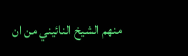منهم الشيخ النائيني من ان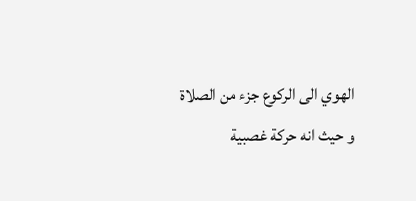الهوي الى الركوع جزء من الصلاة و حيث انه حركة غصبية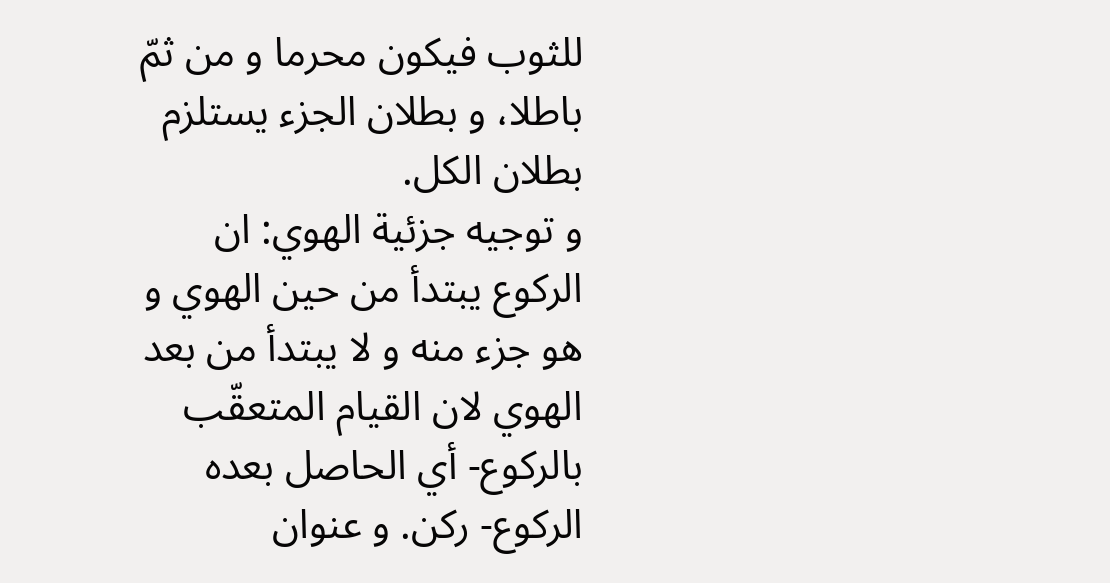للثوب فيكون محرما و من ثمّ باطلا، و بطلان الجزء يستلزم بطلان الكل.
و توجيه جزئية الهوي: ان الركوع يبتدأ من حين الهوي و هو جزء منه و لا يبتدأ من بعد الهوي لان القيام المتعقّب بالركوع- أي الحاصل بعده الركوع- ركن. و عنوان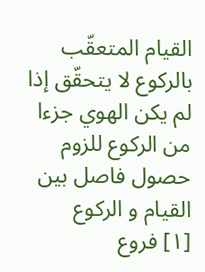القيام المتعقّب بالركوع لا يتحقّق إذا لم يكن الهوي جزءا من الركوع للزوم حصول فاصل بين القيام و الركوع
[١] فروع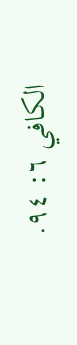الكافي ٦: ٩٤.